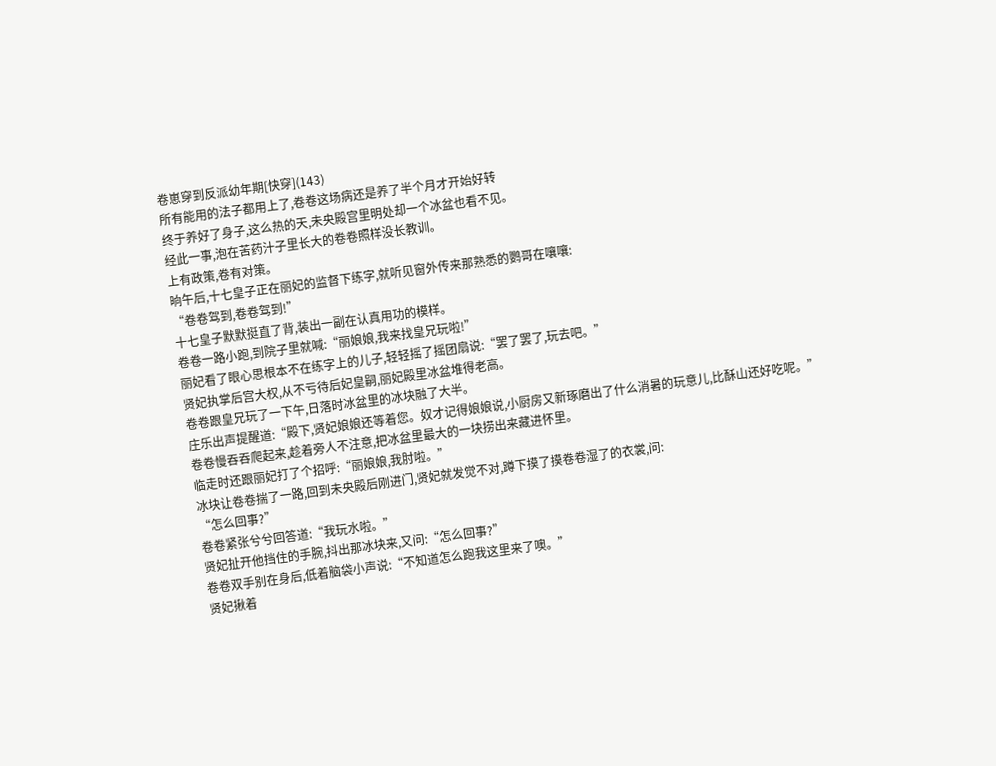卷崽穿到反派幼年期[快穿](143)
所有能用的法子都用上了,卷卷这场病还是养了半个月才开始好转
终于养好了身子,这么热的天,未央殿宫里明处却一个冰盆也看不见。
经此一事,泡在苦药汁子里长大的卷卷照样没长教训。
上有政策,卷有对策。
晌午后,十七皇子正在丽妃的监督下练字,就听见窗外传来那熟悉的鹦哥在嚷嚷:
“卷卷驾到,卷卷驾到!”
十七皇子默默挺直了背,装出一副在认真用功的模样。
卷卷一路小跑,到院子里就喊:“丽娘娘,我来找皇兄玩啦!”
丽妃看了眼心思根本不在练字上的儿子,轻轻摇了摇团扇说:“罢了罢了,玩去吧。”
贤妃执掌后宫大权,从不亏待后妃皇嗣,丽妃殿里冰盆堆得老高。
卷卷跟皇兄玩了一下午,日落时冰盆里的冰块融了大半。
庄乐出声提醒道:“殿下,贤妃娘娘还等着您。奴才记得娘娘说,小厨房又新琢磨出了什么消暑的玩意儿,比酥山还好吃呢。”
卷卷慢吞吞爬起来,趁着旁人不注意,把冰盆里最大的一块捞出来藏进怀里。
临走时还跟丽妃打了个招呼:“丽娘娘,我肘啦。”
冰块让卷卷揣了一路,回到未央殿后刚进门,贤妃就发觉不对,蹲下摸了摸卷卷湿了的衣裳,问:
“怎么回事?”
卷卷紧张兮兮回答道:“我玩水啦。”
贤妃扯开他挡住的手腕,抖出那冰块来,又问:“怎么回事?”
卷卷双手别在身后,低着脑袋小声说:“不知道怎么跑我这里来了噢。”
贤妃揪着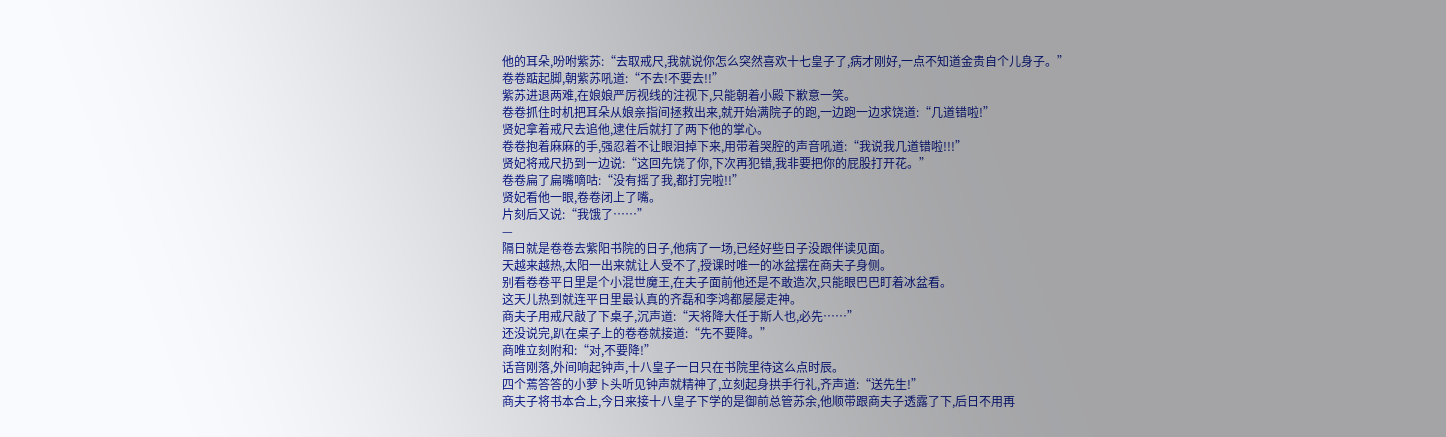他的耳朵,吩咐紫苏:“去取戒尺,我就说你怎么突然喜欢十七皇子了,病才刚好,一点不知道金贵自个儿身子。”
卷卷踮起脚,朝紫苏吼道:“不去!不要去!!”
紫苏进退两难,在娘娘严厉视线的注视下,只能朝着小殿下歉意一笑。
卷卷抓住时机把耳朵从娘亲指间拯救出来,就开始满院子的跑,一边跑一边求饶道:“几道错啦!”
贤妃拿着戒尺去追他,逮住后就打了两下他的掌心。
卷卷抱着麻麻的手,强忍着不让眼泪掉下来,用带着哭腔的声音吼道:“我说我几道错啦!!!”
贤妃将戒尺扔到一边说:“这回先饶了你,下次再犯错,我非要把你的屁股打开花。”
卷卷扁了扁嘴嘀咕:“没有摇了我,都打完啦!!”
贤妃看他一眼,卷卷闭上了嘴。
片刻后又说:“我饿了……”
—
隔日就是卷卷去紫阳书院的日子,他病了一场,已经好些日子没跟伴读见面。
天越来越热,太阳一出来就让人受不了,授课时唯一的冰盆摆在商夫子身侧。
别看卷卷平日里是个小混世魔王,在夫子面前他还是不敢造次,只能眼巴巴盯着冰盆看。
这天儿热到就连平日里最认真的齐磊和李鸿都屡屡走神。
商夫子用戒尺敲了下桌子,沉声道:“天将降大任于斯人也,必先……”
还没说完,趴在桌子上的卷卷就接道:“先不要降。”
商唯立刻附和:“对,不要降!”
话音刚落,外间响起钟声,十八皇子一日只在书院里待这么点时辰。
四个蔫答答的小萝卜头听见钟声就精神了,立刻起身拱手行礼,齐声道:“送先生!”
商夫子将书本合上,今日来接十八皇子下学的是御前总管苏余,他顺带跟商夫子透露了下,后日不用再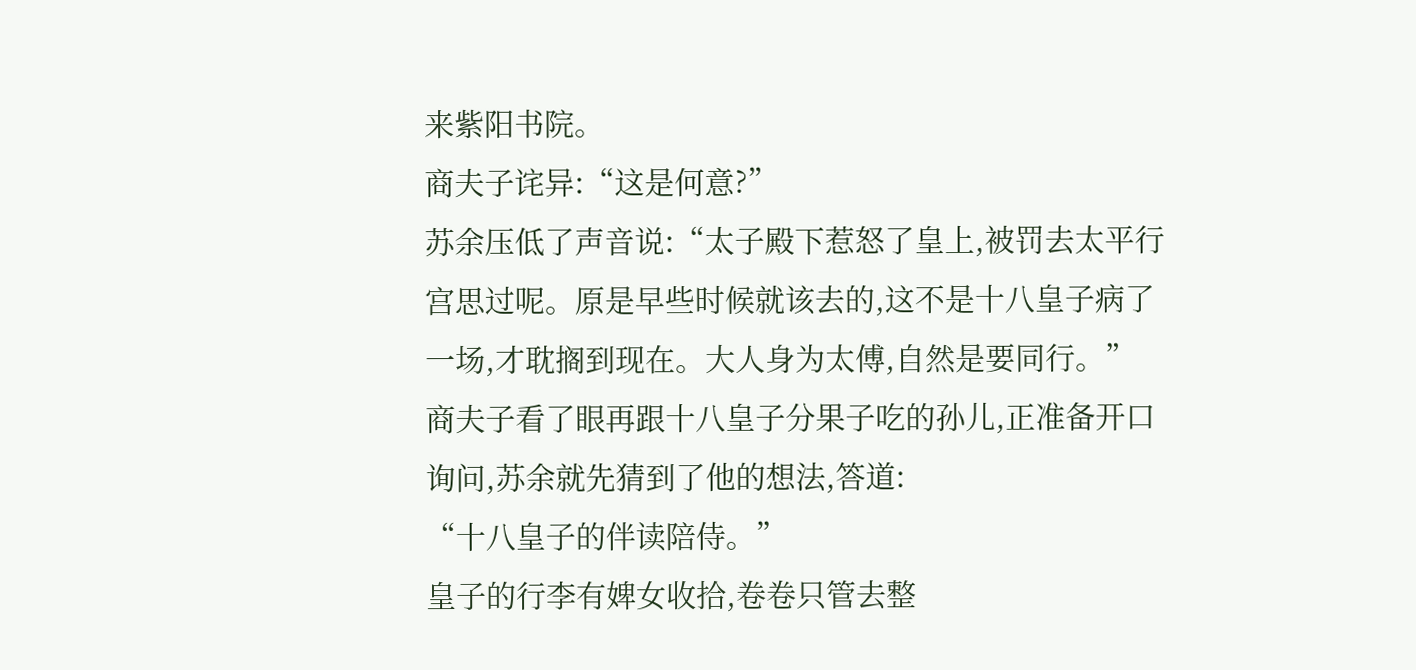来紫阳书院。
商夫子诧异:“这是何意?”
苏余压低了声音说:“太子殿下惹怒了皇上,被罚去太平行宫思过呢。原是早些时候就该去的,这不是十八皇子病了一场,才耽搁到现在。大人身为太傅,自然是要同行。”
商夫子看了眼再跟十八皇子分果子吃的孙儿,正准备开口询问,苏余就先猜到了他的想法,答道:
“十八皇子的伴读陪侍。”
皇子的行李有婢女收拾,卷卷只管去整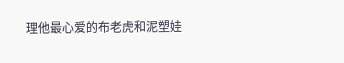理他最心爱的布老虎和泥塑娃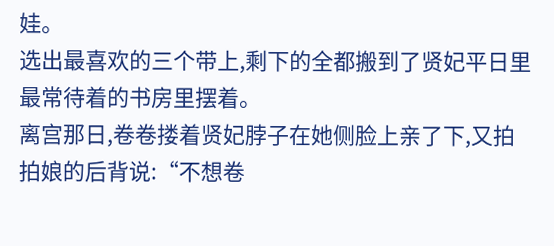娃。
选出最喜欢的三个带上,剩下的全都搬到了贤妃平日里最常待着的书房里摆着。
离宫那日,卷卷搂着贤妃脖子在她侧脸上亲了下,又拍拍娘的后背说:“不想卷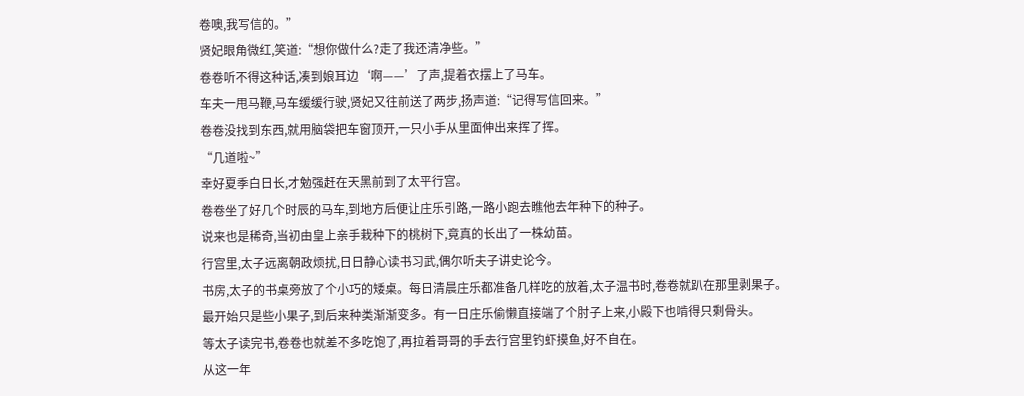卷噢,我写信的。”
贤妃眼角微红,笑道:“想你做什么?走了我还清净些。”
卷卷听不得这种话,凑到娘耳边‘啊——’了声,提着衣摆上了马车。
车夫一甩马鞭,马车缓缓行驶,贤妃又往前送了两步,扬声道:“记得写信回来。”
卷卷没找到东西,就用脑袋把车窗顶开,一只小手从里面伸出来挥了挥。
“几道啦~”
幸好夏季白日长,才勉强赶在天黑前到了太平行宫。
卷卷坐了好几个时辰的马车,到地方后便让庄乐引路,一路小跑去瞧他去年种下的种子。
说来也是稀奇,当初由皇上亲手栽种下的桃树下,竟真的长出了一株幼苗。
行宫里,太子远离朝政烦扰,日日静心读书习武,偶尔听夫子讲史论今。
书房,太子的书桌旁放了个小巧的矮桌。每日清晨庄乐都准备几样吃的放着,太子温书时,卷卷就趴在那里剥果子。
最开始只是些小果子,到后来种类渐渐变多。有一日庄乐偷懒直接端了个肘子上来,小殿下也啃得只剩骨头。
等太子读完书,卷卷也就差不多吃饱了,再拉着哥哥的手去行宫里钓虾摸鱼,好不自在。
从这一年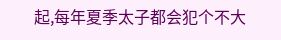起,每年夏季太子都会犯个不大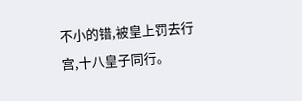不小的错,被皇上罚去行宫,十八皇子同行。